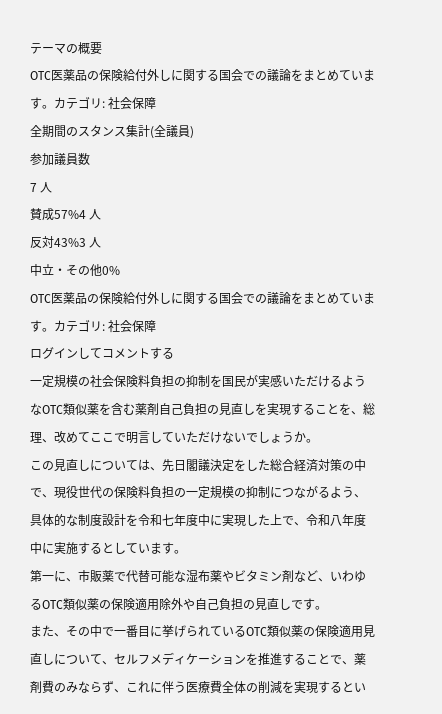テーマの概要
OTC医薬品の保険給付外しに関する国会での議論をまとめています。カテゴリ: 社会保障
全期間のスタンス集計(全議員)
参加議員数
7 人
賛成57%4 人
反対43%3 人
中立・その他0%
OTC医薬品の保険給付外しに関する国会での議論をまとめています。カテゴリ: 社会保障
ログインしてコメントする
一定規模の社会保険料負担の抑制を国民が実感いただけるようなOTC類似薬を含む薬剤自己負担の見直しを実現することを、総理、改めてここで明言していただけないでしょうか。
この見直しについては、先日閣議決定をした総合経済対策の中で、現役世代の保険料負担の一定規模の抑制につながるよう、具体的な制度設計を令和七年度中に実現した上で、令和八年度中に実施するとしています。
第一に、市販薬で代替可能な湿布薬やビタミン剤など、いわゆるOTC類似薬の保険適用除外や自己負担の見直しです。
また、その中で一番目に挙げられているOTC類似薬の保険適用見直しについて、セルフメディケーションを推進することで、薬剤費のみならず、これに伴う医療費全体の削減を実現するとい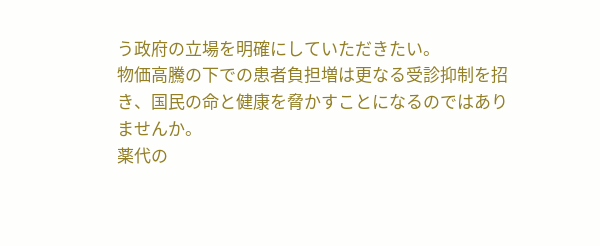う政府の立場を明確にしていただきたい。
物価高騰の下での患者負担増は更なる受診抑制を招き、国民の命と健康を脅かすことになるのではありませんか。
薬代の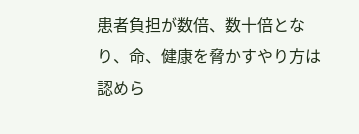患者負担が数倍、数十倍となり、命、健康を脅かすやり方は認めら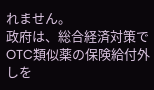れません。
政府は、総合経済対策でOTC類似薬の保険給付外しを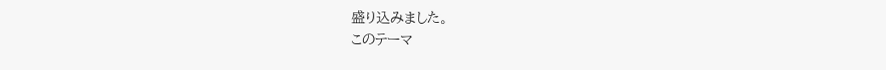盛り込みました。
このテーマ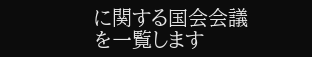に関する国会会議を一覧します